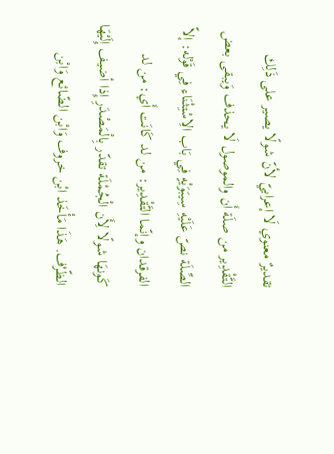تقديرٌ معنوي لَا إعرابيّ لأنّ شولًا يصير على ذَلِك التَّقْدِير من صلَة أَن والموصول لَا يحذف وَيبقى بعض الصِّلَة نصّ عَلَيْهِ سِيبَوَيْهٍ فِي بَاب الِاسْتِثْنَاء فِي قَوْله: إلاّ
الفرقدان وإنّما التَّقْدِير: من لد كَانَت أَي: من لد كَونهَا شولًا لِأَن الْجُمْلَة تقدّر بِالْمَصْدَرِ إِذا أضيف إِلَيْهَا الظّرْف. هَذَا مَأْخَذ ابْن خروف وَابْن الضّائع وَابْن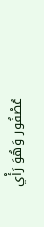عُصْفُور وَهُوَ رَأْي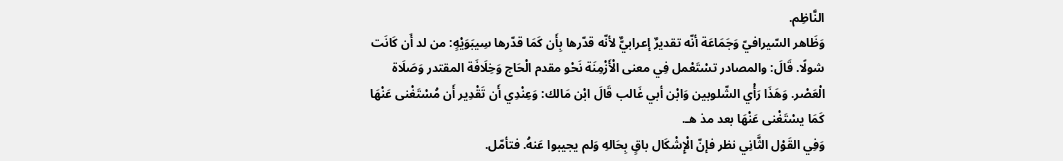النَّاظِم.
وَظَاهر السّيرافيّ وَجَمَاعَة أنّه تقديرٌ إعرابيٌّ لأنّه قدّرها بِأَن كَمَا قدّرها سِيبَوَيْهٍ: من لد أَن كَانَت شولًا. قَالَ: والمصادر تسْتَعْمل فِي معنى الْأَزْمِنَة نَحْو مقدم الْحَاج وَخِلَافَة المقتدر وَصَلَاة الْعَصْر. وَهَذَا رَأْي الشّلوبين وَابْن أبي غَالب قَالَ ابْن مَالك: وَعِنْدِي أَن تَقْدِير أَن مُسْتَغْنى عَنْهَا كَمَا يسْتَغْنى عَنْهَا بعد مذ هـ.
وَفِي القَوْل الثَّانِي نظر فإنّ الْإِشْكَال باقٍ بِحَالهِ وَلم يجيبوا عَنهُ. فتأمّل.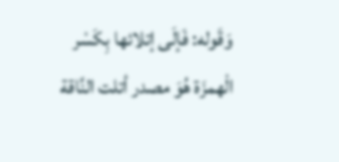وَقَوله: فَإلَى إتلائها بِكَسْر الْهمزَة هُوَ مصدر أتلت النَّاقة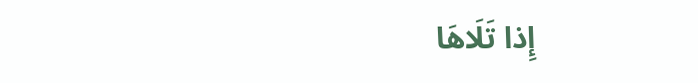إِذا تَلَاهَا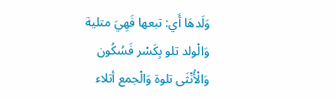وَلَدهَا أَي: تبعها فَهِيَ متلية وَالْولد تلو بِكَسْر فَسُكُون وَالْأُنْثَى تلوة وَالْجمع أتلاء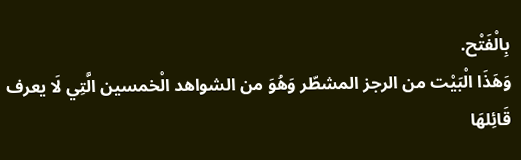بِالْفَتْح.
وَهَذَا الْبَيْت من الرجز المشطّر وَهُوَ من الشواهد الْخمسين الَّتِي لَا يعرف قَائِلهَا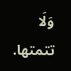وَلَا تتمتها.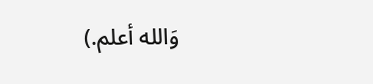وَالله أعلم.)